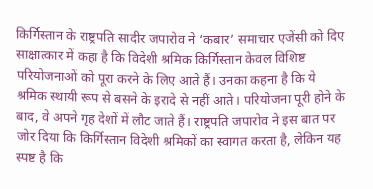किर्गिस्तान के राष्ट्रपति सादीर जपारोव ने ‘कबार’ समाचार एजेंसी को दिए साक्षात्कार में कहा है कि विदेशी श्रमिक किर्गिस्तान केवल विशिष्ट परियोजनाओं को पूरा करने के लिए आते हैं। उनका कहना है कि ये श्रमिक स्थायी रूप से बसने के इरादे से नहीं आते। परियोजना पूरी होने के बाद, वे अपने गृह देशों में लौट जाते हैं। राष्ट्रपति जपारोव ने इस बात पर जोर दिया कि किर्गिस्तान विदेशी श्रमिकों का स्वागत करता है, लेकिन यह स्पष्ट है कि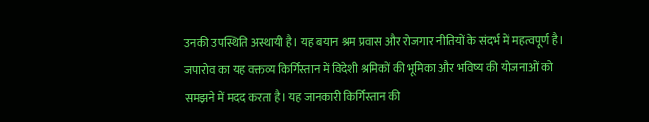उनकी उपस्थिति अस्थायी है। यह बयान श्रम प्रवास और रोजगार नीतियों के संदर्भ में महत्वपूर्ण है। जपारोव का यह वक्तव्य किर्गिस्तान में विदेशी श्रमिकों की भूमिका और भविष्य की योजनाओं को समझने में मदद करता है। यह जानकारी किर्गिस्तान की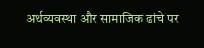अर्थव्यवस्था और सामाजिक ढांचे पर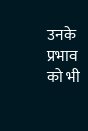उनके प्रभाव को भी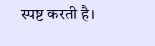स्पष्ट करती है।